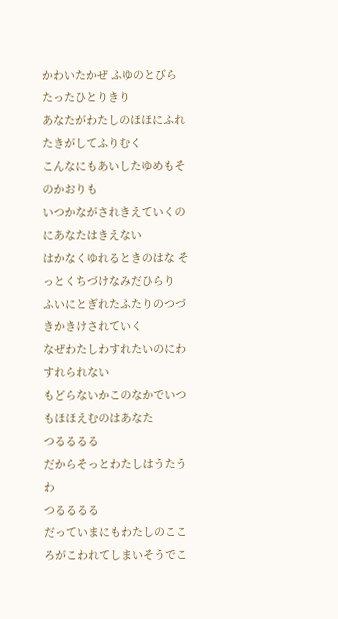かわいたかぜ ふゆのとびら たったひとりきり
あなたがわたしのほほにふれたきがしてふりむく
こんなにもあいしたゆめもそのかおりも
いつかながされきえていくのにあなたはきえない
はかなくゆれるときのはな そっとくちづけなみだひらり
ふいにとぎれたふたりのつづきかきけされていく
なぜわたしわすれたいのにわすれられない
もどらないかこのなかでいつもほほえむのはあなた
つるるるる
だからそっとわたしはうたうわ
つるるるる
だっていまにもわたしのこころがこわれてしまいそうでこ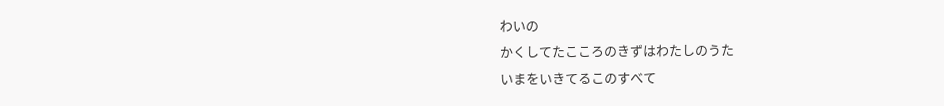わいの
かくしてたこころのきずはわたしのうた
いまをいきてるこのすべて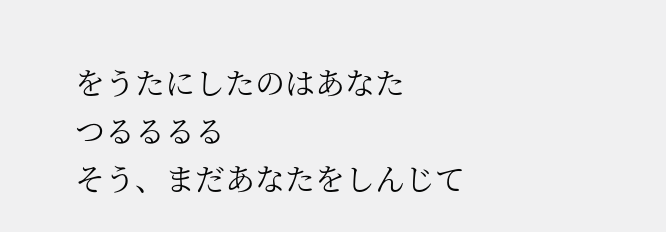をうたにしたのはあなた
つるるるる
そう、まだあなたをしんじて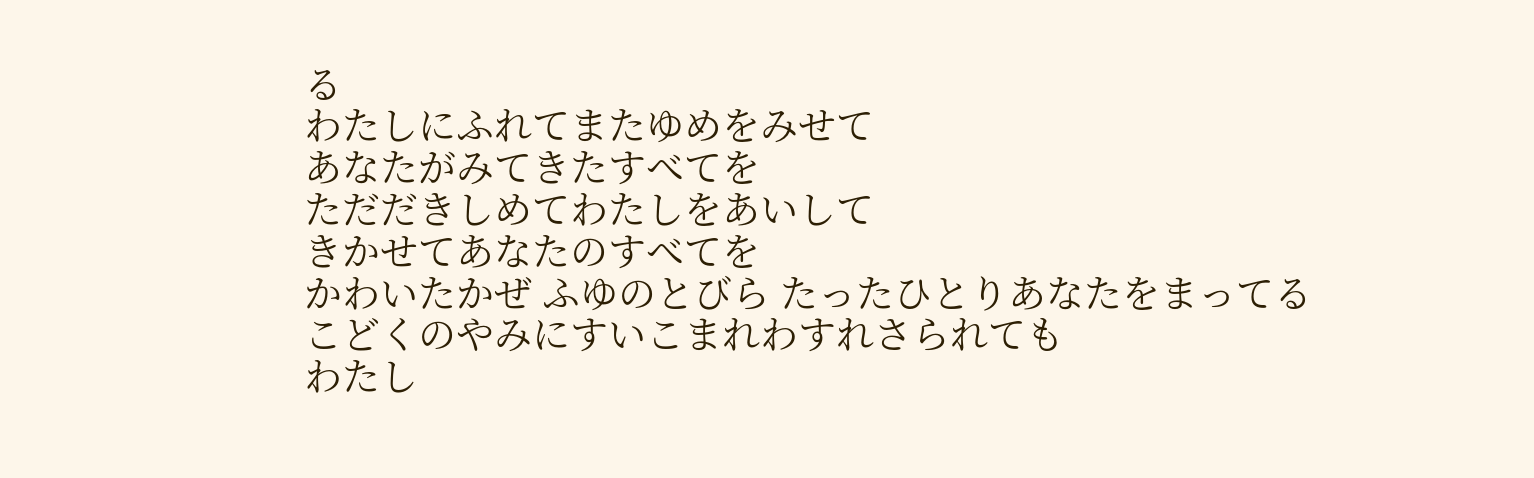る
わたしにふれてまたゆめをみせて
あなたがみてきたすべてを
ただだきしめてわたしをあいして
きかせてあなたのすべてを
かわいたかぜ ふゆのとびら たったひとりあなたをまってる
こどくのやみにすいこまれわすれさられても
わたし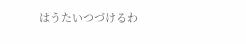はうたいつづけるわ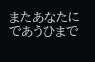またあなたにであうひまで